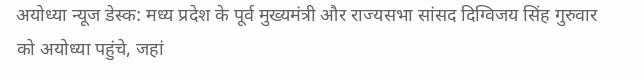अयोध्या न्यूज डेस्क: मध्य प्रदेश के पूर्व मुख्यमंत्री और राज्यसभा सांसद दिग्विजय सिंह गुरुवार को अयोध्या पहुंचे, जहां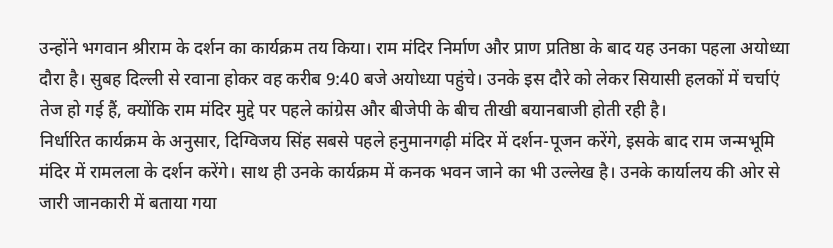उन्होंने भगवान श्रीराम के दर्शन का कार्यक्रम तय किया। राम मंदिर निर्माण और प्राण प्रतिष्ठा के बाद यह उनका पहला अयोध्या दौरा है। सुबह दिल्ली से रवाना होकर वह करीब 9:40 बजे अयोध्या पहुंचे। उनके इस दौरे को लेकर सियासी हलकों में चर्चाएं तेज हो गई हैं, क्योंकि राम मंदिर मुद्दे पर पहले कांग्रेस और बीजेपी के बीच तीखी बयानबाजी होती रही है।
निर्धारित कार्यक्रम के अनुसार, दिग्विजय सिंह सबसे पहले हनुमानगढ़ी मंदिर में दर्शन-पूजन करेंगे, इसके बाद राम जन्मभूमि मंदिर में रामलला के दर्शन करेंगे। साथ ही उनके कार्यक्रम में कनक भवन जाने का भी उल्लेख है। उनके कार्यालय की ओर से जारी जानकारी में बताया गया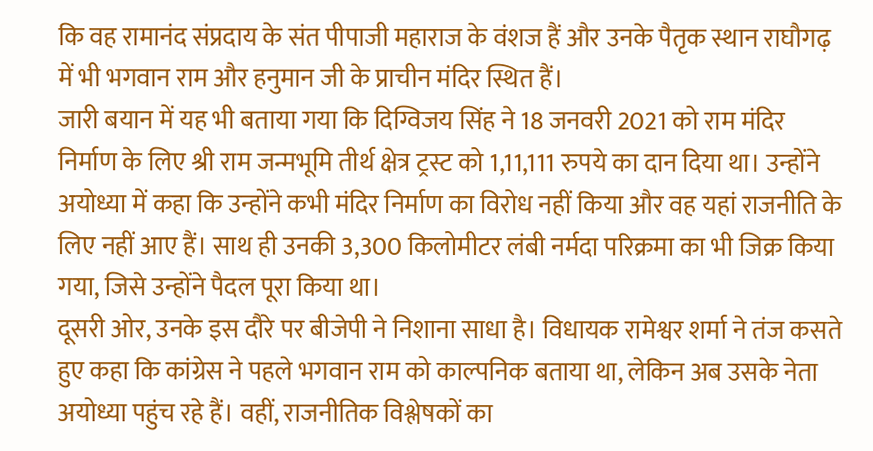कि वह रामानंद संप्रदाय के संत पीपाजी महाराज के वंशज हैं और उनके पैतृक स्थान राघौगढ़ में भी भगवान राम और हनुमान जी के प्राचीन मंदिर स्थित हैं।
जारी बयान में यह भी बताया गया कि दिग्विजय सिंह ने 18 जनवरी 2021 को राम मंदिर निर्माण के लिए श्री राम जन्मभूमि तीर्थ क्षेत्र ट्रस्ट को 1,11,111 रुपये का दान दिया था। उन्होंने अयोध्या में कहा कि उन्होंने कभी मंदिर निर्माण का विरोध नहीं किया और वह यहां राजनीति के लिए नहीं आए हैं। साथ ही उनकी 3,300 किलोमीटर लंबी नर्मदा परिक्रमा का भी जिक्र किया गया, जिसे उन्होंने पैदल पूरा किया था।
दूसरी ओर, उनके इस दौरे पर बीजेपी ने निशाना साधा है। विधायक रामेश्वर शर्मा ने तंज कसते हुए कहा कि कांग्रेस ने पहले भगवान राम को काल्पनिक बताया था, लेकिन अब उसके नेता अयोध्या पहुंच रहे हैं। वहीं, राजनीतिक विश्लेषकों का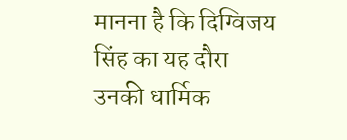मानना है कि दिग्विजय सिंह का यह दौरा उनकी धार्मिक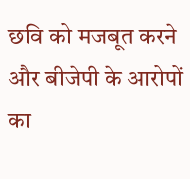छवि को मजबूत करने और बीजेपी के आरोपों का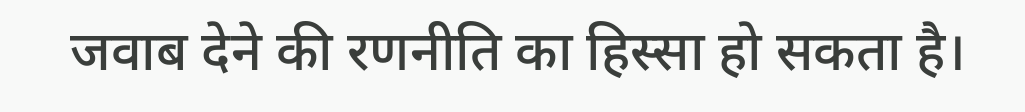जवाब देने की रणनीति का हिस्सा हो सकता है।